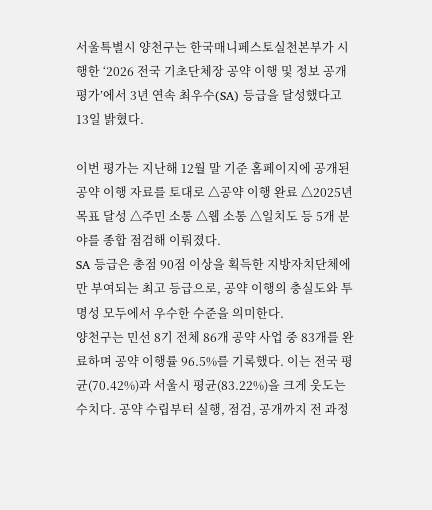서울특별시 양천구는 한국매니페스토실천본부가 시행한 ‘2026 전국 기초단체장 공약 이행 및 정보 공개 평가’에서 3년 연속 최우수(SA) 등급을 달성했다고 13일 밝혔다.

이번 평가는 지난해 12월 말 기준 홈페이지에 공개된 공약 이행 자료를 토대로 △공약 이행 완료 △2025년 목표 달성 △주민 소통 △웹 소통 △일치도 등 5개 분야를 종합 점검해 이뤄졌다.
SA 등급은 총점 90점 이상을 획득한 지방자치단체에만 부여되는 최고 등급으로, 공약 이행의 충실도와 투명성 모두에서 우수한 수준을 의미한다.
양천구는 민선 8기 전체 86개 공약 사업 중 83개를 완료하며 공약 이행률 96.5%를 기록했다. 이는 전국 평균(70.42%)과 서울시 평균(83.22%)을 크게 웃도는 수치다. 공약 수립부터 실행, 점검, 공개까지 전 과정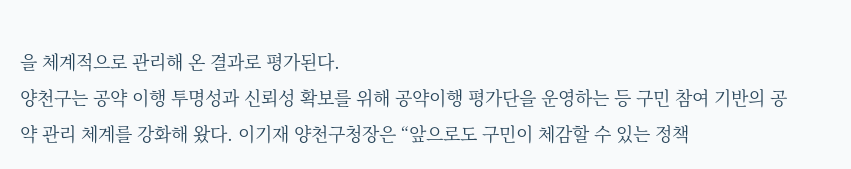을 체계적으로 관리해 온 결과로 평가된다.
양천구는 공약 이행 투명성과 신뢰성 확보를 위해 공약이행 평가단을 운영하는 등 구민 참여 기반의 공약 관리 체계를 강화해 왔다. 이기재 양천구청장은 “앞으로도 구민이 체감할 수 있는 정책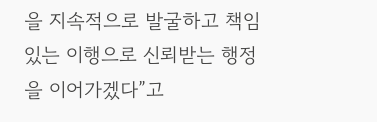을 지속적으로 발굴하고 책임 있는 이행으로 신뢰받는 행정을 이어가겠다”고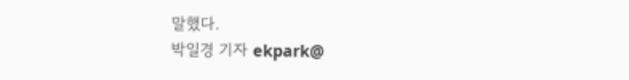말했다.
박일경 기자 ekpark@